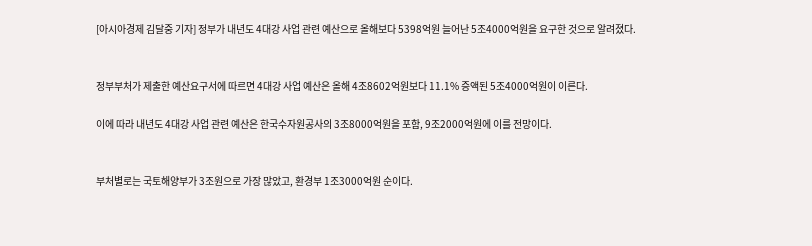[아시아경제 김달중 기자] 정부가 내년도 4대강 사업 관련 예산으로 올해보다 5398억원 늘어난 5조4000억원을 요구한 것으로 알려졌다.


정부부처가 제출한 예산요구서에 따르면 4대강 사업 예산은 올해 4조8602억원보다 11.1% 증액된 5조4000억원이 이른다.

이에 따라 내년도 4대강 사업 관련 예산은 한국수자원공사의 3조8000억원을 포함, 9조2000억원에 이를 전망이다.


부처별로는 국토해양부가 3조원으로 가장 많았고, 환경부 1조3000억원 순이다.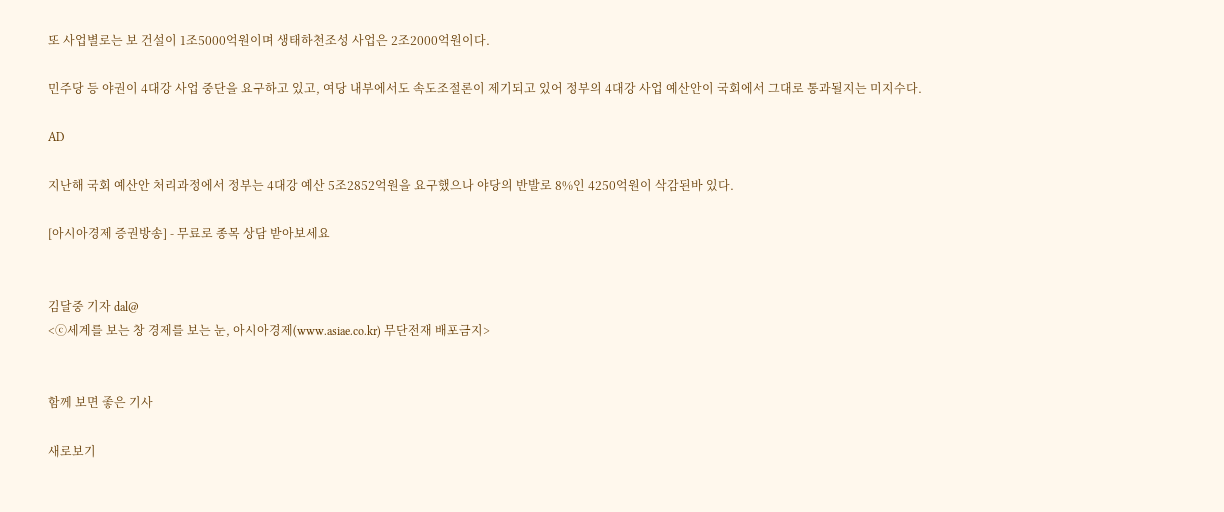또 사업별로는 보 건설이 1조5000억원이며 생태하천조성 사업은 2조2000억원이다.

민주당 등 야권이 4대강 사업 중단을 요구하고 있고, 여당 내부에서도 속도조절론이 제기되고 있어 정부의 4대강 사업 예산안이 국회에서 그대로 통과될지는 미지수다.

AD

지난해 국회 예산안 처리과정에서 정부는 4대강 예산 5조2852억원을 요구했으나 야당의 반발로 8%인 4250억원이 삭감된바 있다.

[아시아경제 증권방송] - 무료로 종목 상담 받아보세요


김달중 기자 dal@
<ⓒ세계를 보는 창 경제를 보는 눈, 아시아경제(www.asiae.co.kr) 무단전재 배포금지>


함께 보면 좋은 기사

새로보기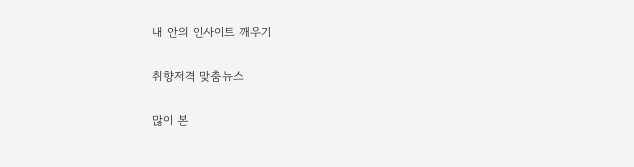내 안의 인사이트 깨우기

취향저격 맞춤뉴스

많이 본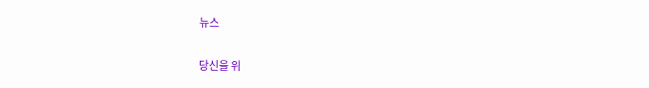뉴스

당신을 위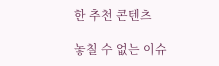한 추천 콘텐츠

놓칠 수 없는 이슈